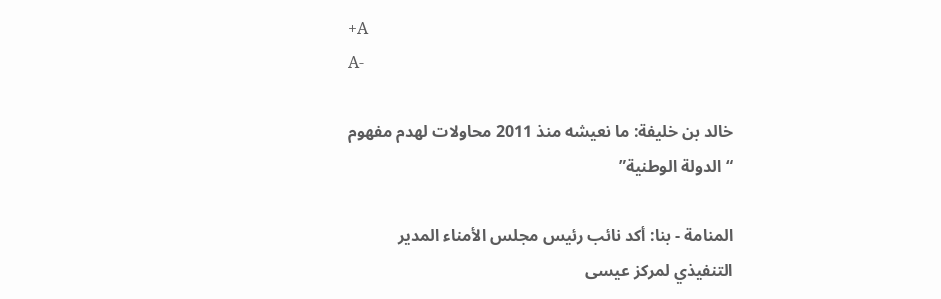+A
A-

خالد بن خليفة: ما نعيشه منذ 2011 محاولات لهدم مفهوم “الدولة الوطنية”

المنامة - بنا: أكد نائب رئيس مجلس الأمناء المدير التنفيذي لمركز عيسى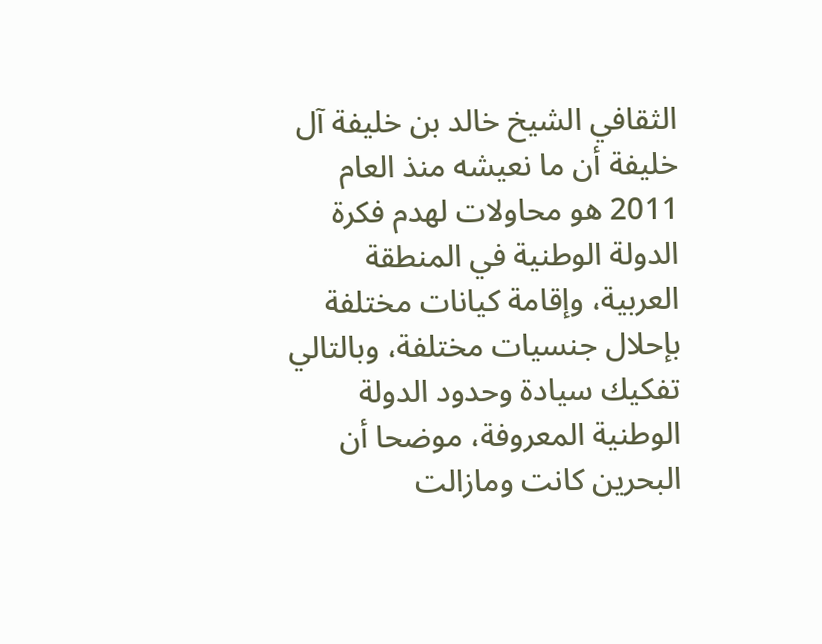الثقافي الشيخ خالد بن خليفة آل خليفة أن ما نعيشه منذ العام 2011 هو محاولات لهدم فكرة الدولة الوطنية في المنطقة العربية، وإقامة كيانات مختلفة بإحلال جنسيات مختلفة، وبالتالي تفكيك سيادة وحدود الدولة الوطنية المعروفة، موضحا أن البحرين كانت ومازالت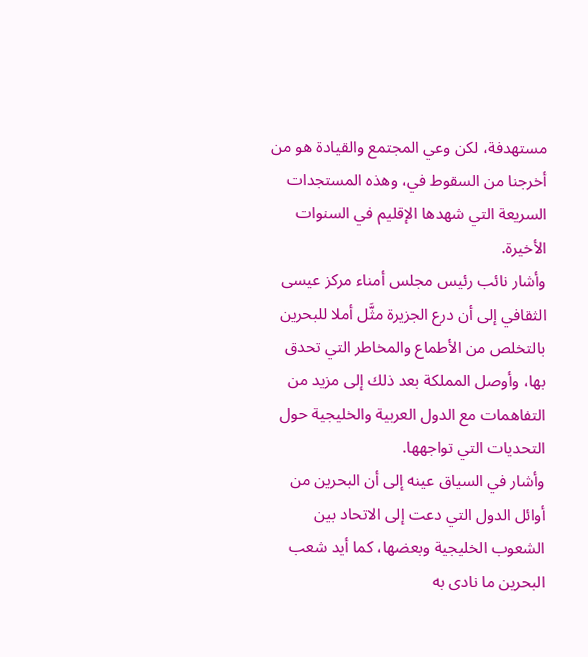مستهدفة، لكن وعي المجتمع والقيادة هو من أخرجنا من السقوط في، وهذه المستجدات السريعة التي شهدها الإقليم في السنوات الأخيرة.
وأشار نائب رئيس مجلس أمناء مركز عيسى الثقافي إلى أن درع الجزيرة مثَّل أملا للبحرين بالتخلص من الأطماع والمخاطر التي تحدق بها، وأوصل المملكة بعد ذلك إلى مزيد من التفاهمات مع الدول العربية والخليجية حول التحديات التي تواجهها.
وأشار في السياق عينه إلى أن البحرين من أوائل الدول التي دعت إلى الاتحاد بين الشعوب الخليجية وبعضها، كما أيد شعب البحرين ما نادى به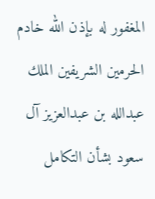المغفور له بإذن الله خادم الحرمين الشريفين الملك عبدالله بن عبدالعزيز آل سعود بشأن التكامل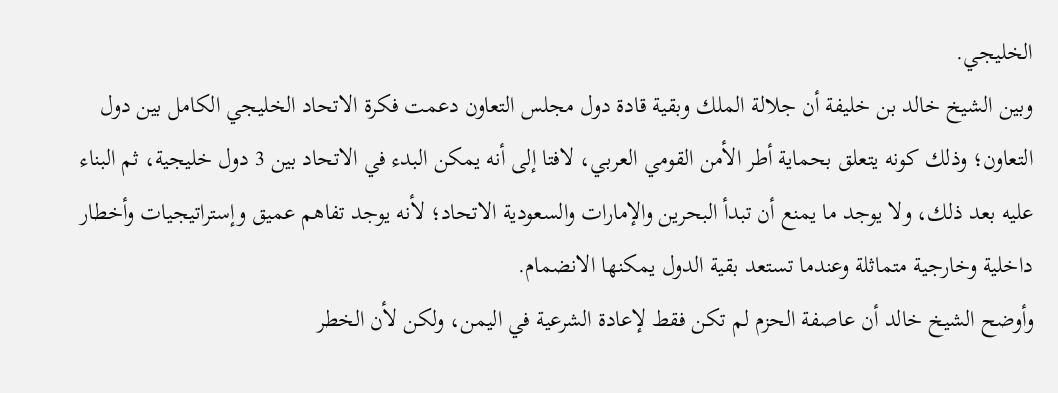الخليجي.
وبين الشيخ خالد بن خليفة أن جلالة الملك وبقية قادة دول مجلس التعاون دعمت فكرة الاتحاد الخليجي الكامل بين دول التعاون؛ وذلك كونه يتعلق بحماية أطر الأمن القومي العربي، لافتا إلى أنه يمكن البدء في الاتحاد بين 3 دول خليجية، ثم البناء عليه بعد ذلك، ولا يوجد ما يمنع أن تبدأ البحرين والإمارات والسعودية الاتحاد؛ لأنه يوجد تفاهم عميق وإستراتيجيات وأخطار داخلية وخارجية متماثلة وعندما تستعد بقية الدول يمكنها الانضمام.
وأوضح الشيخ خالد أن عاصفة الحزم لم تكن فقط لإعادة الشرعية في اليمن، ولكن لأن الخطر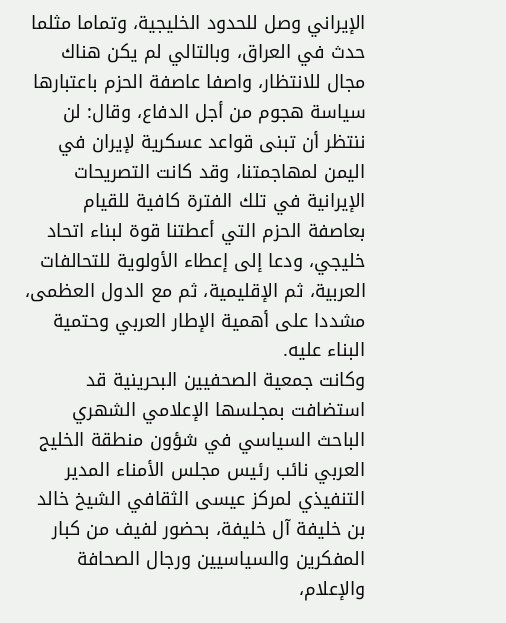الإيراني وصل للحدود الخليجية، وتماما مثلما حدث في العراق، وبالتالي لم يكن هناك مجال للانتظار، واصفا عاصفة الحزم باعتبارها سياسة هجوم من أجل الدفاع، وقال: لن ننتظر أن تبنى قواعد عسكرية لإيران في اليمن لمهاجمتنا، وقد كانت التصريحات الإيرانية في تلك الفترة كافية للقيام بعاصفة الحزم التي أعطتنا قوة لبناء اتحاد خليجي، ودعا إلى إعطاء الأولوية للتحالفات العربية، ثم الإقليمية، ثم مع الدول العظمى، مشددا على أهمية الإطار العربي وحتمية البناء عليه.
وكانت جمعية الصحفيين البحرينية قد استضافت بمجلسها الإعلامي الشهري الباحث السياسي في شؤون منطقة الخليج العربي نائب رئيس مجلس الأمناء المدير التنفيذي لمركز عيسى الثقافي الشيخ خالد بن خليفة آل خليفة، بحضور لفيف من كبار المفكرين والسياسيين ورجال الصحافة والإعلام،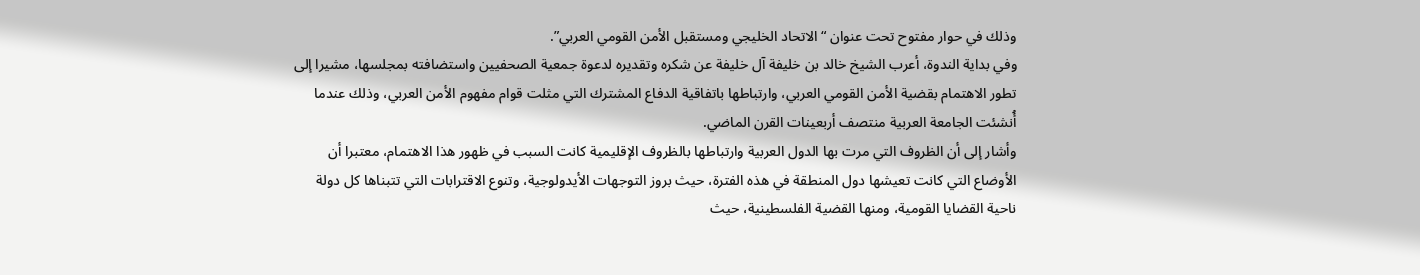وذلك في حوار مفتوح تحت عنوان “الاتحاد الخليجي ومستقبل الأمن القومي العربي”.
وفي بداية الندوة، أعرب الشيخ خالد بن خليفة آل خليفة عن شكره وتقديره لدعوة جمعية الصحفيين واستضافته بمجلسها، مشيرا إلى تطور الاهتمام بقضية الأمن القومي العربي، وارتباطها باتفاقية الدفاع المشترك التي مثلت قوام مفهوم الأمن العربي، وذلك عندما أُنشئت الجامعة العربية منتصف أربعينات القرن الماضي.
وأشار إلى أن الظروف التي مرت بها الدول العربية وارتباطها بالظروف الإقليمية كانت السبب في ظهور هذا الاهتمام، معتبرا أن الأوضاع التي كانت تعيشها دول المنطقة في هذه الفترة، حيث بروز التوجهات الأيدولوجية، وتنوع الاقترابات التي تتبناها كل دولة ناحية القضايا القومية، ومنها القضية الفلسطينية، حيث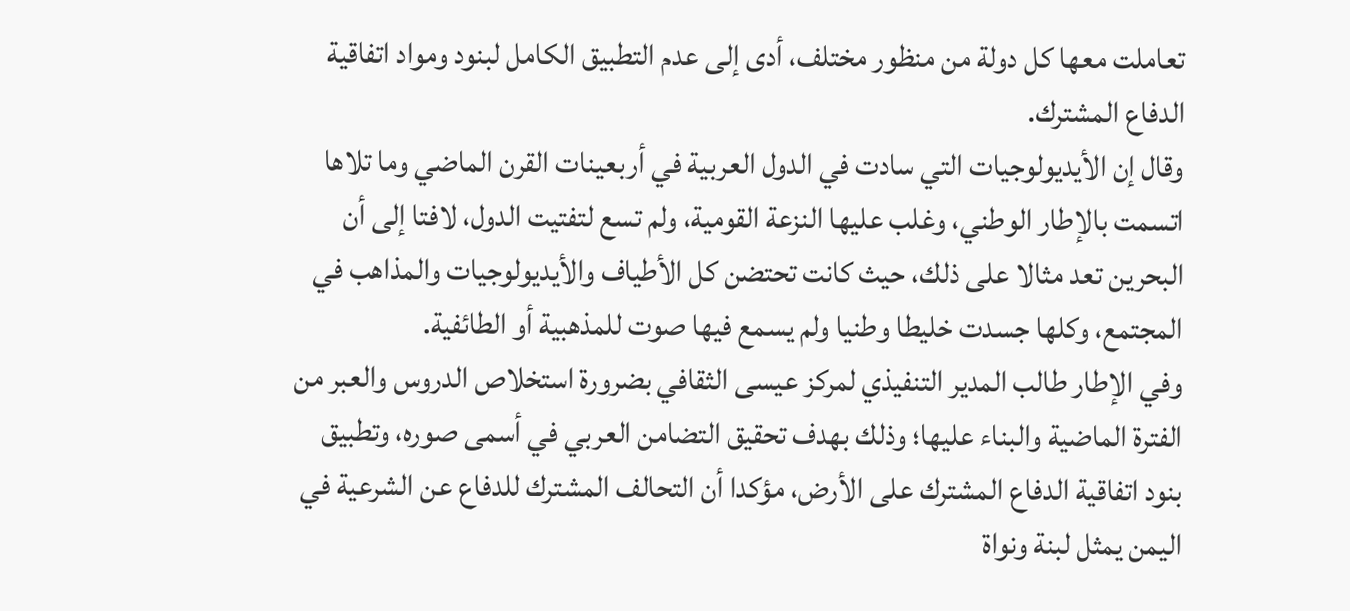تعاملت معها كل دولة من منظور مختلف، أدى إلى عدم التطبيق الكامل لبنود ومواد اتفاقية الدفاع المشترك.
وقال إن الأيديولوجيات التي سادت في الدول العربية في أربعينات القرن الماضي وما تلاها اتسمت بالإطار الوطني، وغلب عليها النزعة القومية، ولم تسع لتفتيت الدول، لافتا إلى أن البحرين تعد مثالا على ذلك، حيث كانت تحتضن كل الأطياف والأيديولوجيات والمذاهب في المجتمع، وكلها جسدت خليطا وطنيا ولم يسمع فيها صوت للمذهبية أو الطائفية.
وفي الإطار طالب المدير التنفيذي لمركز عيسى الثقافي بضرورة استخلاص الدروس والعبر من الفترة الماضية والبناء عليها؛ وذلك بهدف تحقيق التضامن العربي في أسمى صوره، وتطبيق بنود اتفاقية الدفاع المشترك على الأرض، مؤكدا أن التحالف المشترك للدفاع عن الشرعية في اليمن يمثل لبنة ونواة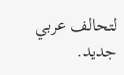لتحالف عربي جديد.